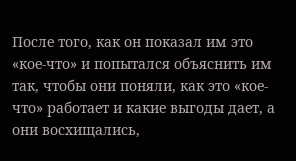После того, как он показал им это «кое-что» и попытался объяснить им так, чтобы они поняли, как это «кое-что» работает и какие выгоды дает, а они восхищались,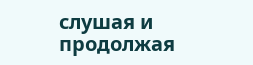слушая и продолжая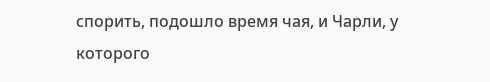спорить, подошло время чая, и Чарли, у которого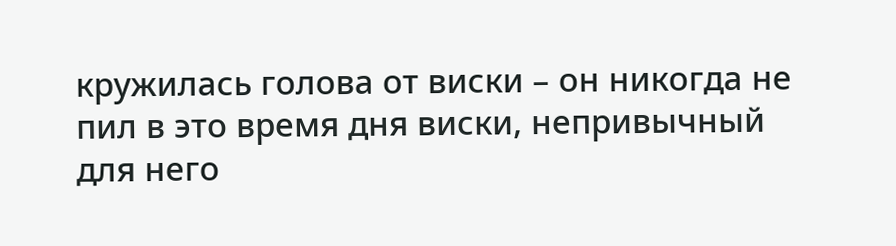кружилась голова от виски – он никогда не пил в это время дня виски, непривычный для него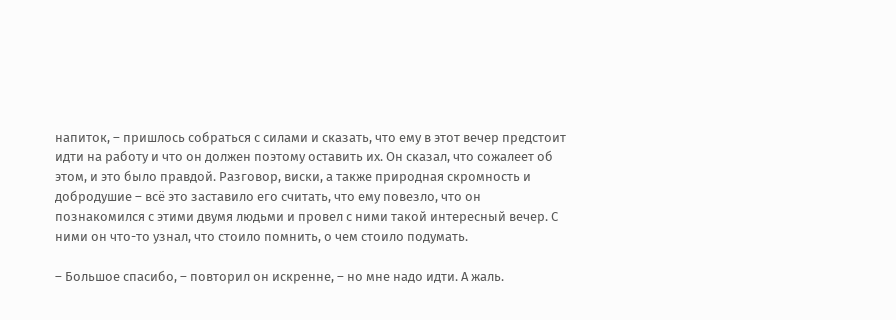напиток, – пришлось собраться с силами и сказать, что ему в этот вечер предстоит идти на работу и что он должен поэтому оставить их. Он сказал, что сожалеет об этом, и это было правдой. Разговор, виски, а также природная скромность и добродушие – всё это заставило его считать, что ему повезло, что он познакомился с этими двумя людьми и провел с ними такой интересный вечер. С ними он что-то узнал, что стоило помнить, о чем стоило подумать.

– Большое спасибо, – повторил он искренне, – но мне надо идти. А жаль.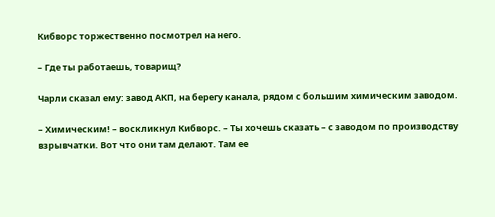Кибворс торжественно посмотрел на него.

– Где ты работаешь, товарищ?

Чарли сказал ему: завод АКП, на берегу канала, рядом с большим химическим заводом.

– Химическим! – воскликнул Кибворс. – Ты хочешь сказать – с заводом по производству взрывчатки. Вот что они там делают. Там ее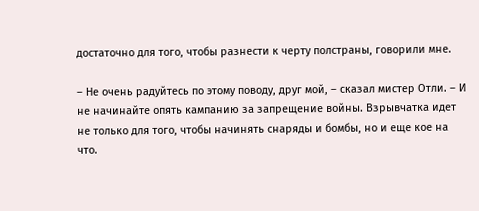достаточно для того, чтобы разнести к черту полстраны, говорили мне.

– Не очень радуйтесь по этому поводу, друг мой, – сказал мистер Отли. – И не начинайте опять кампанию за запрещение войны. Взрывчатка идет не только для того, чтобы начинять снаряды и бомбы, но и еще кое на что.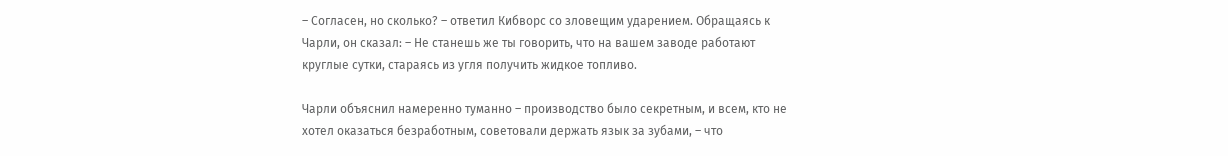– Согласен, но сколько? – ответил Кибворс со зловещим ударением. Обращаясь к Чарли, он сказал: – Не станешь же ты говорить, что на вашем заводе работают круглые сутки, стараясь из угля получить жидкое топливо.

Чарли объяснил намеренно туманно – производство было секретным, и всем, кто не хотел оказаться безработным, советовали держать язык за зубами, – что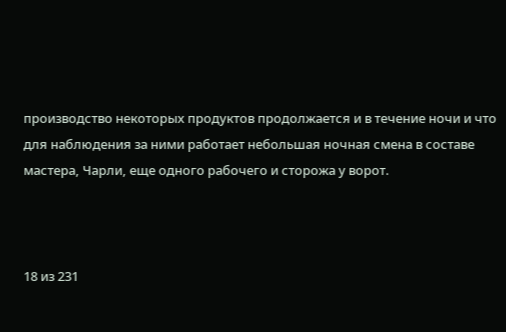производство некоторых продуктов продолжается и в течение ночи и что для наблюдения за ними работает небольшая ночная смена в составе мастера, Чарли, еще одного рабочего и сторожа у ворот.



18 из 231